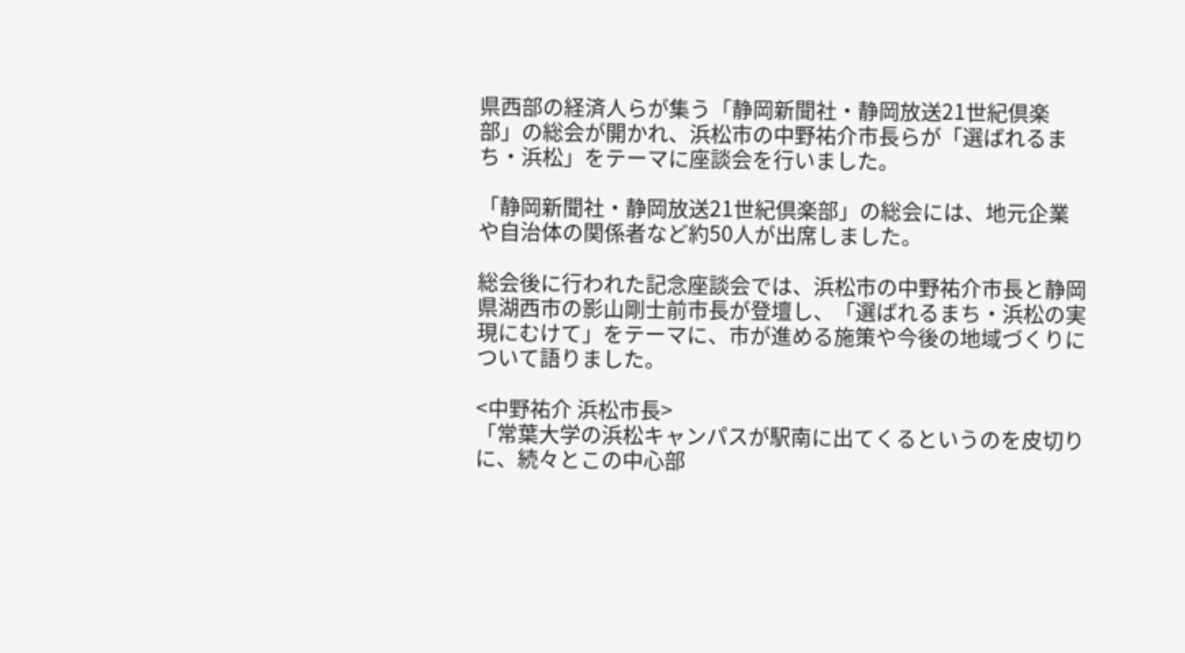県西部の経済人らが集う「静岡新聞社・静岡放送21世紀倶楽部」の総会が開かれ、浜松市の中野祐介市長らが「選ばれるまち・浜松」をテーマに座談会を行いました。

「静岡新聞社・静岡放送21世紀倶楽部」の総会には、地元企業や自治体の関係者など約50人が出席しました。

総会後に行われた記念座談会では、浜松市の中野祐介市長と静岡県湖西市の影山剛士前市長が登壇し、「選ばれるまち・浜松の実現にむけて」をテーマに、市が進める施策や今後の地域づくりについて語りました。

<中野祐介 浜松市長>
「常葉大学の浜松キャンパスが駅南に出てくるというのを皮切りに、続々とこの中心部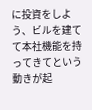に投資をしよう、ビルを建てて本社機能を持ってきてという動きが起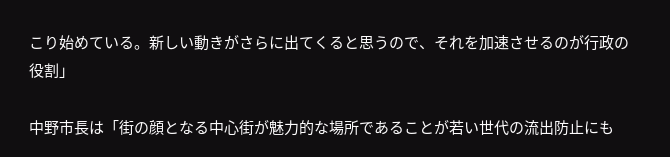こり始めている。新しい動きがさらに出てくると思うので、それを加速させるのが行政の役割」

中野市長は「街の顔となる中心街が魅力的な場所であることが若い世代の流出防止にも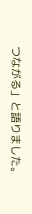つながる」と語りました。